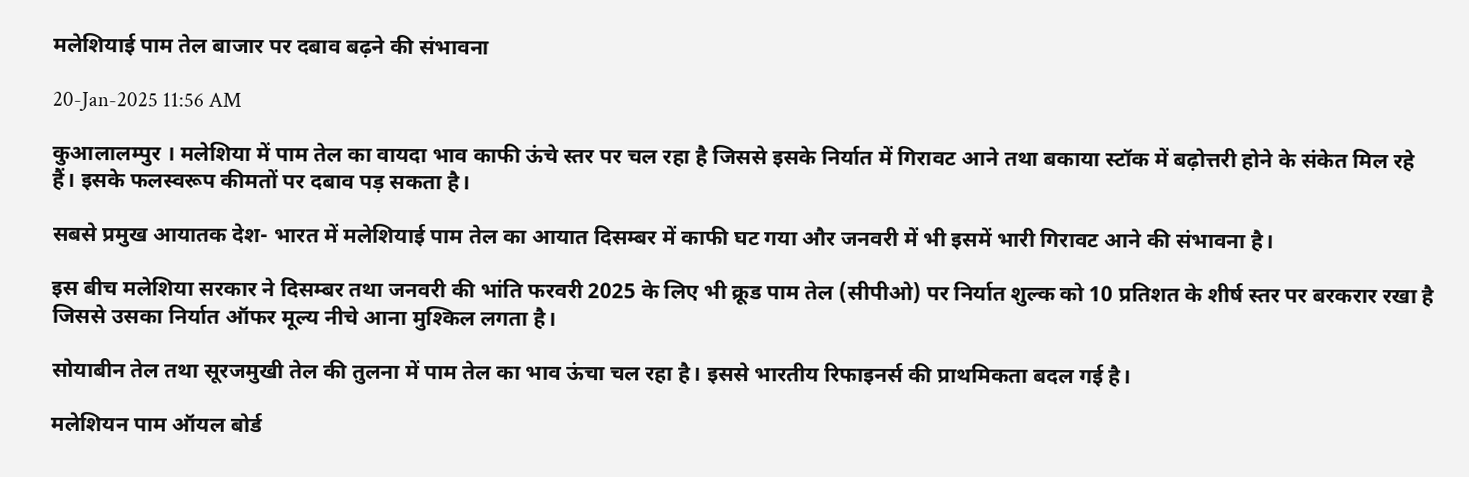मलेशियाई पाम तेल बाजार पर दबाव बढ़ने की संभावना

20-Jan-2025 11:56 AM

कुआलालम्पुर । मलेशिया में पाम तेल का वायदा भाव काफी ऊंचे स्तर पर चल रहा है जिससे इसके निर्यात में गिरावट आने तथा बकाया स्टॉक में बढ़ोत्तरी होने के संकेत मिल रहे हैं। इसके फलस्वरूप कीमतों पर दबाव पड़ सकता है।

सबसे प्रमुख आयातक देश- भारत में मलेशियाई पाम तेल का आयात दिसम्बर में काफी घट गया और जनवरी में भी इसमें भारी गिरावट आने की संभावना है।

इस बीच मलेशिया सरकार ने दिसम्बर तथा जनवरी की भांति फरवरी 2025 के लिए भी क्रूड पाम तेल (सीपीओ) पर निर्यात शुल्क को 10 प्रतिशत के शीर्ष स्तर पर बरकरार रखा है जिससे उसका निर्यात ऑफर मूल्य नीचे आना मुश्किल लगता है।

सोयाबीन तेल तथा सूरजमुखी तेल की तुलना में पाम तेल का भाव ऊंचा चल रहा है। इससे भारतीय रिफाइनर्स की प्राथमिकता बदल गई है।

मलेशियन पाम ऑयल बोर्ड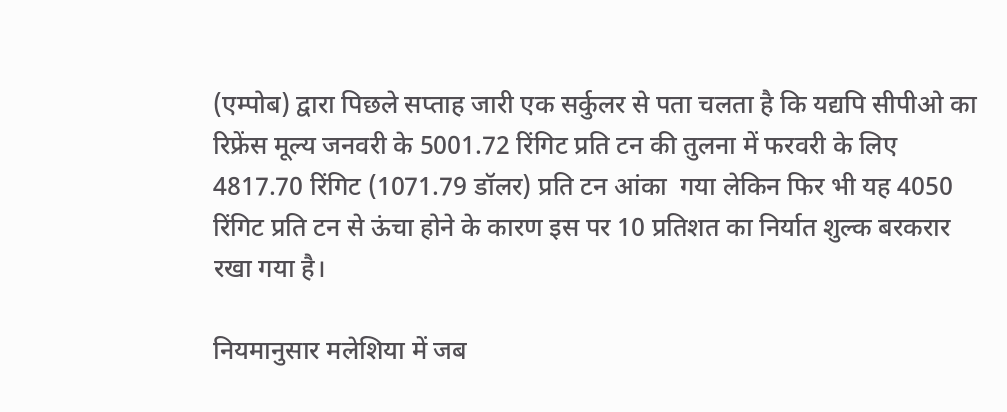(एम्पोब) द्वारा पिछले सप्ताह जारी एक सर्कुलर से पता चलता है कि यद्यपि सीपीओ का रिफ्रेंस मूल्य जनवरी के 5001.72 रिंगिट प्रति टन की तुलना में फरवरी के लिए 4817.70 रिंगिट (1071.79 डॉलर) प्रति टन आंका  गया लेकिन फिर भी यह 4050 रिंगिट प्रति टन से ऊंचा होने के कारण इस पर 10 प्रतिशत का निर्यात शुल्क बरकरार रखा गया है।

नियमानुसार मलेशिया में जब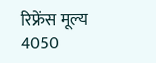रिफ्रेंस मूल्य 4050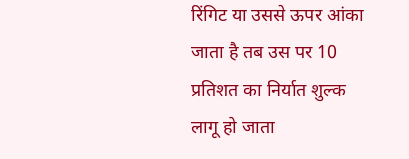रिंगिट या उससे ऊपर आंका जाता है तब उस पर 10 प्रतिशत का निर्यात शुल्क लागू हो जाता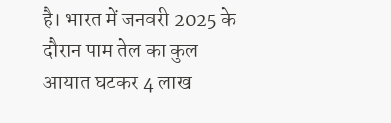है। भारत में जनवरी 2025 के दौरान पाम तेल का कुल आयात घटकर 4 लाख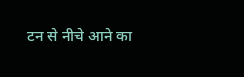टन से नीचे आने का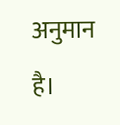अनुमान है।